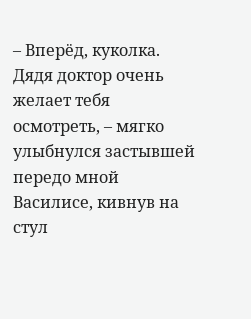– Вперёд, куколка. Дядя доктор очень желает тебя осмотреть, – мягко улыбнулся застывшей передо мной Василисе, кивнув на стул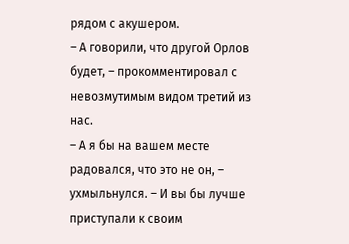рядом с акушером.
– А говорили, что другой Орлов будет, – прокомментировал с невозмутимым видом третий из нас.
– А я бы на вашем месте радовался, что это не он, – ухмыльнулся. – И вы бы лучше приступали к своим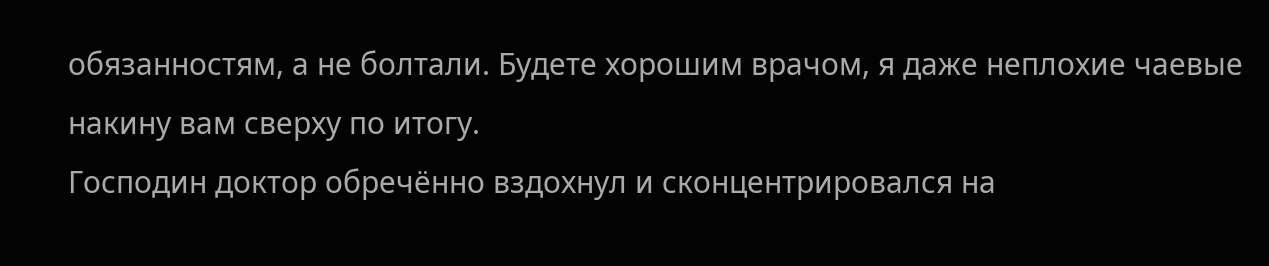обязанностям, а не болтали. Будете хорошим врачом, я даже неплохие чаевые накину вам сверху по итогу.
Господин доктор обречённо вздохнул и сконцентрировался на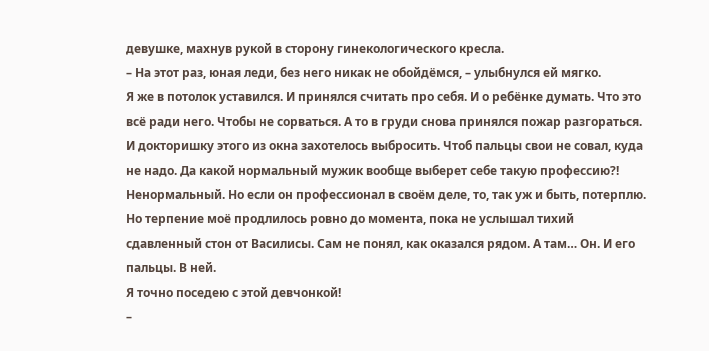девушке, махнув рукой в сторону гинекологического кресла.
– На этот раз, юная леди, без него никак не обойдёмся, – улыбнулся ей мягко.
Я же в потолок уставился. И принялся считать про себя. И о ребёнке думать. Что это всё ради него. Чтобы не сорваться. А то в груди снова принялся пожар разгораться. И докторишку этого из окна захотелось выбросить. Чтоб пальцы свои не совал, куда не надо. Да какой нормальный мужик вообще выберет себе такую профессию?! Ненормальный. Но если он профессионал в своём деле, то, так уж и быть, потерплю.
Но терпение моё продлилось ровно до момента, пока не услышал тихий сдавленный стон от Василисы. Сам не понял, как оказался рядом. А там… Он. И его пальцы. В ней.
Я точно поседею с этой девчонкой!
–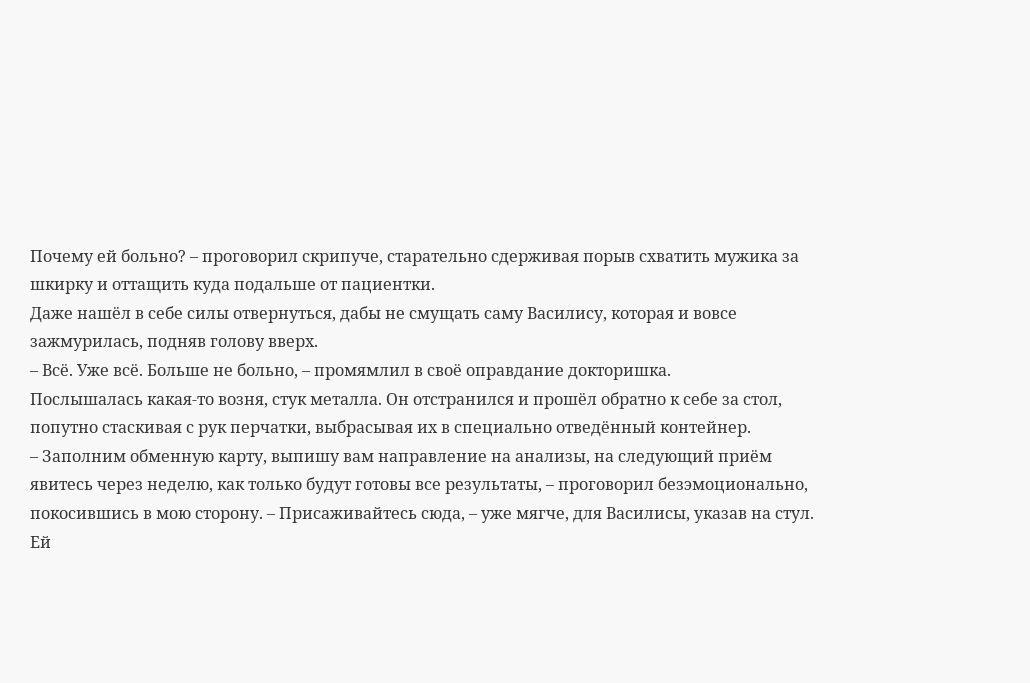Почему ей больно? – проговорил скрипуче, старательно сдерживая порыв схватить мужика за шкирку и оттащить куда подальше от пациентки.
Даже нашёл в себе силы отвернуться, дабы не смущать саму Василису, которая и вовсе зажмурилась, подняв голову вверх.
– Всё. Уже всё. Больше не больно, – промямлил в своё оправдание докторишка.
Послышалась какая-то возня, стук металла. Он отстранился и прошёл обратно к себе за стол, попутно стаскивая с рук перчатки, выбрасывая их в специально отведённый контейнер.
– Заполним обменную карту, выпишу вам направление на анализы, на следующий приём явитесь через неделю, как только будут готовы все результаты, – проговорил безэмоционально, покосившись в мою сторону. – Присаживайтесь сюда, – уже мягче, для Василисы, указав на стул.
Ей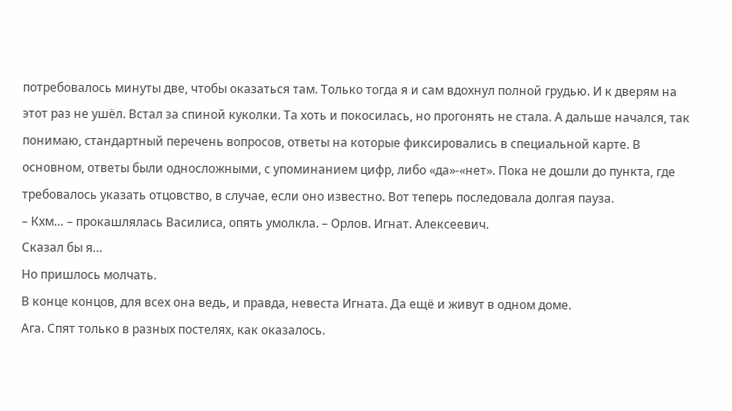потребовалось минуты две, чтобы оказаться там. Только тогда я и сам вдохнул полной грудью. И к дверям на этот раз не ушёл. Встал за спиной куколки. Та хоть и покосилась, но прогонять не стала. А дальше начался, так понимаю, стандартный перечень вопросов, ответы на которые фиксировались в специальной карте. В основном, ответы были односложными, с упоминанием цифр, либо «да»-«нет». Пока не дошли до пункта, где требовалось указать отцовство, в случае, если оно известно. Вот теперь последовала долгая пауза.
– Кхм… – прокашлялась Василиса, опять умолкла. – Орлов. Игнат. Алексеевич.
Сказал бы я…
Но пришлось молчать.
В конце концов, для всех она ведь, и правда, невеста Игната. Да ещё и живут в одном доме.
Ага. Спят только в разных постелях, как оказалось.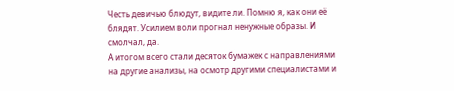Честь девичью блюдут, видите ли. Помню я, как они её блядят. Усилием воли прогнал ненужные образы. И смолчал, да.
А итогом всего стали десяток бумажек с направлениями на другие анализы, на осмотр другими специалистами и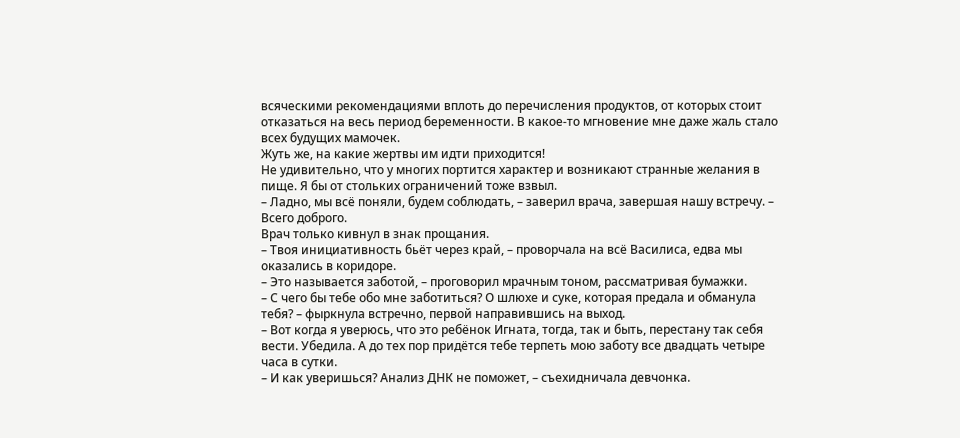всяческими рекомендациями вплоть до перечисления продуктов, от которых стоит отказаться на весь период беременности. В какое-то мгновение мне даже жаль стало всех будущих мамочек.
Жуть же, на какие жертвы им идти приходится!
Не удивительно, что у многих портится характер и возникают странные желания в пище. Я бы от стольких ограничений тоже взвыл.
– Ладно, мы всё поняли, будем соблюдать, – заверил врача, завершая нашу встречу. – Всего доброго.
Врач только кивнул в знак прощания.
– Твоя инициативность бьёт через край, – проворчала на всё Василиса, едва мы оказались в коридоре.
– Это называется заботой, – проговорил мрачным тоном, рассматривая бумажки.
– С чего бы тебе обо мне заботиться? О шлюхе и суке, которая предала и обманула тебя? – фыркнула встречно, первой направившись на выход.
– Вот когда я уверюсь, что это ребёнок Игната, тогда, так и быть, перестану так себя вести. Убедила. А до тех пор придётся тебе терпеть мою заботу все двадцать четыре часа в сутки.
– И как уверишься? Анализ ДНК не поможет, – съехидничала девчонка.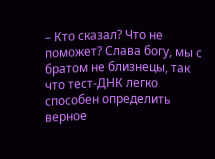– Кто сказал? Что не поможет? Слава богу, мы с братом не близнецы, так что тест-ДНК легко способен определить верное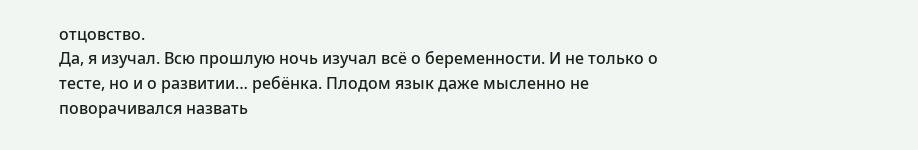отцовство.
Да, я изучал. Всю прошлую ночь изучал всё о беременности. И не только о тесте, но и о развитии… ребёнка. Плодом язык даже мысленно не поворачивался назвать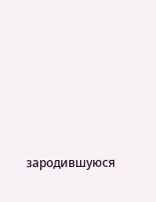зародившуюся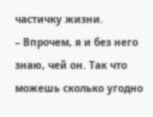частичку жизни.
– Впрочем, я и без него знаю, чей он. Так что можешь сколько угодно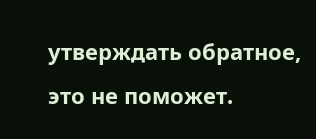утверждать обратное, это не поможет.